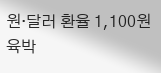원·달러 환율 1,100원 육박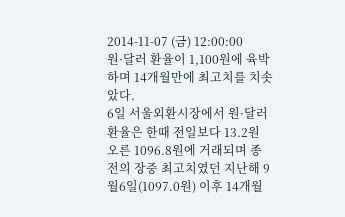2014-11-07 (금) 12:00:00
원·달러 환율이 1,100원에 육박하며 14개월만에 최고치를 치솟았다.
6일 서울외환시장에서 원·달러 환율은 한때 전일보다 13.2원 오른 1096.8원에 거래되며 종전의 장중 최고치였던 지난해 9월6일(1097.0원) 이후 14개월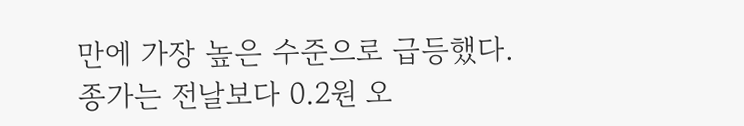만에 가장 높은 수준으로 급등했다.
종가는 전날보다 0.2원 오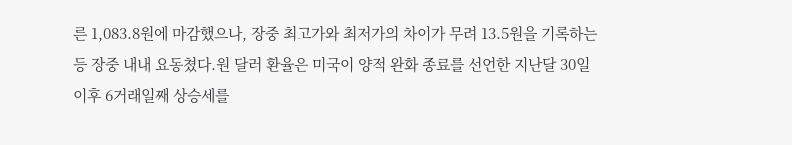른 1,083.8원에 마감했으나, 장중 최고가와 최저가의 차이가 무려 13.5원을 기록하는 등 장중 내내 요동쳤다.원 달러 환율은 미국이 양적 완화 종료를 선언한 지난달 30일 이후 6거래일째 상승세를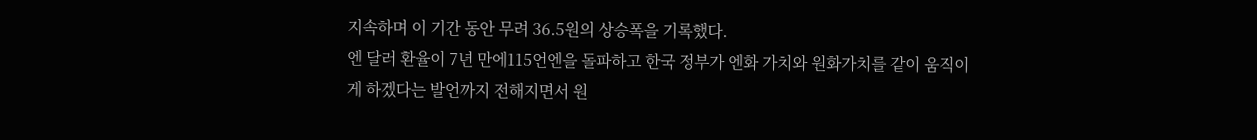지속하며 이 기간 동안 무려 36.5원의 상승폭을 기록했다.
엔 달러 환율이 7년 만에115언엔을 돌파하고 한국 정부가 엔화 가치와 원화가치를 같이 움직이게 하겠다는 발언까지 전해지면서 원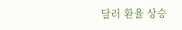달러 환율 상승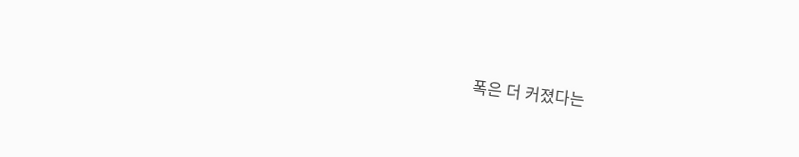폭은 더 커졌다는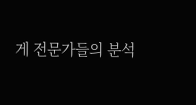게 전문가들의 분석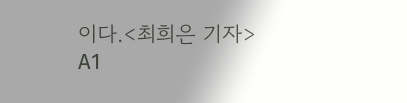이다.<최희은 기자> A1